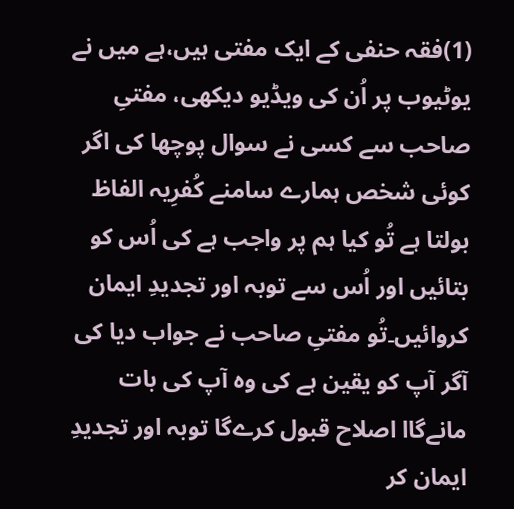(1)فقہ حنفی کے ایک مفتی ہیں،ہے میں نے یوٹیوب پر اُن کی ویڈیو دیکھی، مفتیِ صاحب سے کسی نے سوال پوچھا کی اگر کوئی شخص ہمارے سامنے کُفرِیہ الفاظ بولتا ہے تُو کیا ہم پر واجب ہے کی اُس کو بتائیں اور اُس سے توبہ اور تجدیدِ ایمان کروائیں۔تُو مفتیِ صاحب نے جواب دیا کی آگر آپ کو یقین ہے کی وہ آپ کی بات مانےگاا اصلاح قبول کرےگا توبہ اور تجدیدِ ایمان کر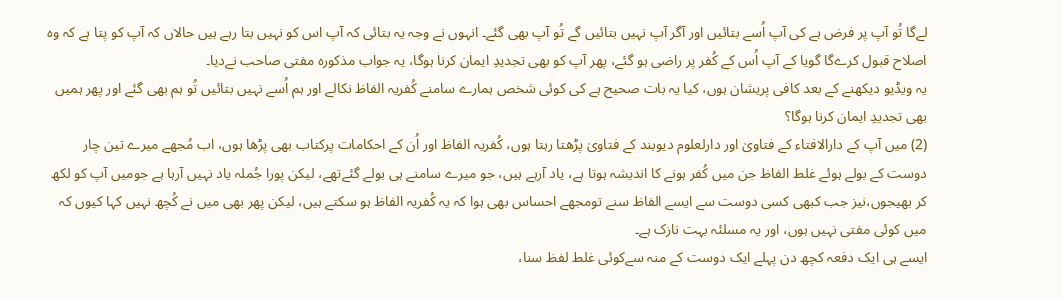لےگا تُو آپ پر فرض ہے کی آپ اُسے بتائیں اور آگر آپ نہیں بتائیں گے تُو آپ بھی گئے۔ انہوں نے وجہ یہ بتائی کہ آپ اس کو نہیں بتا رہے ہیں حالاں کہ آپ کو پتا ہے کہ وہ اصلاح قبول کرےگا گویا کے آپ اُس کے کُفر پر راضی ہو گئے، پھر آپ کو بھی تجدیدِ ایمان کرنا ہوگا، یہ جواب مذکورہ مفتی صاحب نےدیا۔
یہ ویڈیو دیکھنے کے بعد کافی پریشان ہوں، کیا یہ بات صحیح ہے کی کوئی شخص ہمارے سامنے کُفریہ الفاظ نکالے اور ہم اُسے نہیں بتائیں تُو ہم بھی گئے اور پھر ہمیں بھی تجدیدِ ایمان کرنا ہوگا؟
(2) میں آپ کے دارالافتاء کے فتاویٰ اور دارلعلوم دیوبند کے فتاویٰ پڑھتا رہتا ہوں، کُفریہ الفاظ اور اُن کے احکامات پرکتاب بھی پڑھا ہوں، اب مُجھے میرے تین چار دوست کے بولے ہوئے غلط الفاظ جن میں کُفر ہونے کا اندیشہ ہوتا ہے، یاد آرہے ہیں، جو میرے سامنے ہی بولے گئےتھے، لیکن پورا جُملہ یاد نہیں آرہا ہے جومیں آپ کو لکھ کر بھیجوں،نيز جب کبھی کسی دوست سے ایسے الفاظ سنے تومجھے احساس بھی ہوا کہ یہ کُفریہ الفاظ ہو سکتے ہیں، لیکن پھر بھی میں نے کُچھ نہیں کہا کیوں کہ میں کوئی مفتی نہیں ہوں، اور یہ مسلئہ بہت نازک ہے۔
ایسے ہی ایک دفعہ کچھ دن پہلے ایک دوست کے منہ سےکوئی غلط لفظ سنا،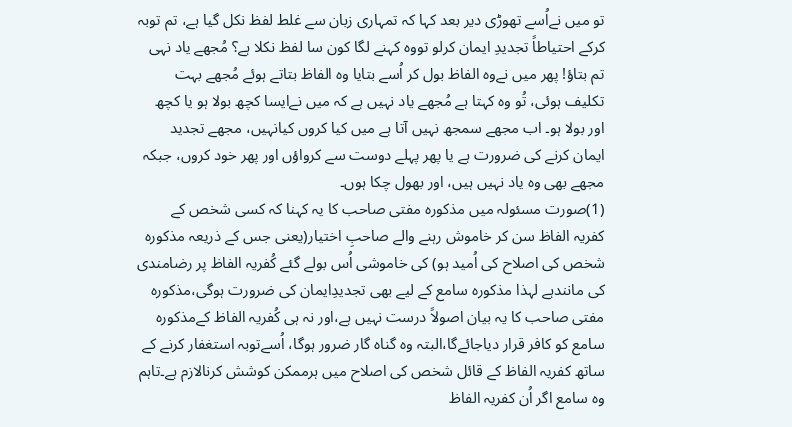تو میں نےاُسے تھوڑی دیر بعد کہا کہ تمہاری زبان سے غلط لفظ نکل گیا ہے، تم توبہ کرکے احتیاطاً تجدیدِ ایمان کرلو تووہ کہنے لگا کون سا لفظ نکلا ہے؟ مُجھے یاد نہی تم بتاؤ! پھر میں نےوہ الفاظ بول کر اُسے بتایا وہ الفاظ بتاتے ہوئے مُجھے بہت تکلیف ہوئی، تُو وہ کہتا ہے مُجھے یاد نہیں ہے کہ میں نےایسا کچھ بولا ہو یا کچھ اور بولا ہو۔ اب مجھے سمجھ نہیں آتا ہے میں کیا کروں کیانہیں، مجھے تجدید ایمان کرنے کی ضرورت ہے یا پھر پہلے دوست سے کرواؤں اور پھر خود کروں، جبکہ مجھے بھی وہ یاد نہیں ہیں، اور بھول چکا ہوں۔
(1)صورت مسئولہ میں مذکورہ مفتی صاحب کا یہ کہنا کہ کسی شخص کے کفریہ الفاظ سن کر خاموش رہنے والے صاحبِ اختیار(یعنی جس کے ذریعہ مذکورہ شخص کی اصلاح کی اُمید ہو) کی خاموشی اُس بولے گئے کُفریہ الفاظ پر رضامندی کی مانندہے لہذا مذکورہ سامع کے لیے بھی تجدیدِایمان کی ضرورت ہوگی،مذکورہ مفتی صاحب کا یہ بیان اصولاً درست نہیں ہے،اور نہ ہی کُفریہ الفاظ کےمذکورہ سامع کو کافر قرار دیاجائےگا،البتہ وہ گناہ گار ضرور ہوگا، اُسےتوبہ استغفار کرنے کے ساتھ کفریہ الفاظ کے قائل شخص کی اصلاح میں ہرممکن کوشش کرنالازم ہے۔تاہم وہ سامع اگر اُن کفریہ الفاظ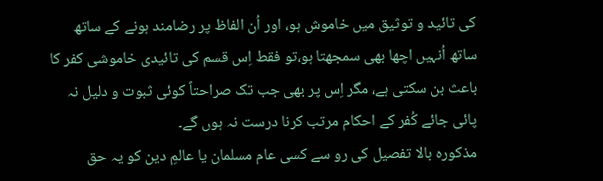کی تائید و توثیق میں خاموش ہو، اور اُن الفاظ پر رضامند ہونے کے ساتھ ساتھ اُنہیں اچھا بھی سمجھتا ہو،تو فقط اِس قسم کی تائیدی خاموشی کفر کا باعث بن سکتی ہے، مگر اِس پر بھی جب تک صراحتاً کوئی ثبوت و دلیل نہ پائی جائے کُفر کے احکام مرتب کرنا درست نہ ہوں گے۔
مذکورہ بالا تفصیل کی رو سے کسی عام مسلمان یا عالمِ دین کو یہ حق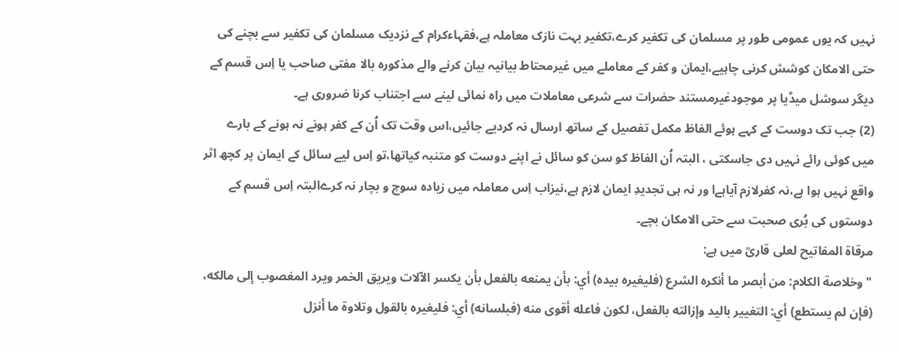نہیں کہ یوں عمومی طور پر مسلمان کی تکفیر کرے،تکفیر بہت نازک معاملہ ہے،فقہاءکرام کے نزدیک مسلمان کی تکفیر سے بچنے کی حتی الامکان کوشش کرنی چاہیے،ایمان و کفر کے معاملے میں غیرمحتاط بیانیہ بیان کرنے والے مذکورہ بالا مفتی صاحب یا اِس قسم کے دیگر سوشل میڈیا پر موجودغیرمستند حضرات سے شرعی معاملات میں راہ نمائی لینے سے اجتناب کرنا ضروری ہے۔
(2) جب تک دوست کے کہے ہوئے الفاظ مکمل تفصیل کے ساتھ ارسال نہ کردیے جائیں،اس وقت تک اُن کے کفر ہونے نہ ہونے کے بارے میں کوئی رائے نہیں دی جاسکتی ، البتہ اُن الفاظ کو سن کو سائل نے اپنے دوست کو متنبہ کیاتھا،تو اِس لیے سائل کے ایمان پر کچھ اثر واقع نہیں ہوا ہے،نہ کفرلازم آیاہےا ور نہ ہی تجدیدِ ایمان لازم ہے،نیزاب اِس معاملہ میں زیادہ سوچ و بچار نہ کرےالبتہ اِس قسم کے دوستوں کی بُری صحبت سے حتی الامکان بچے۔
مرقاۃ المفاتیح لعلی قاریؒ میں ہے:
"وخلاصة الكلام: من أبصر ما أنكره الشرع (فليغيره بيده) أي: بأن يمنعه بالفعل بأن يكسر الآلات ويريق الخمر ويرد المغصوب إلى مالكه، (فإن لم يستطع) أي: التغيير باليد وإزالته بالفعل، لكون فاعله أقوى منه (فبلسانه) أي: فليغيره بالقول وتلاوة ما أنزل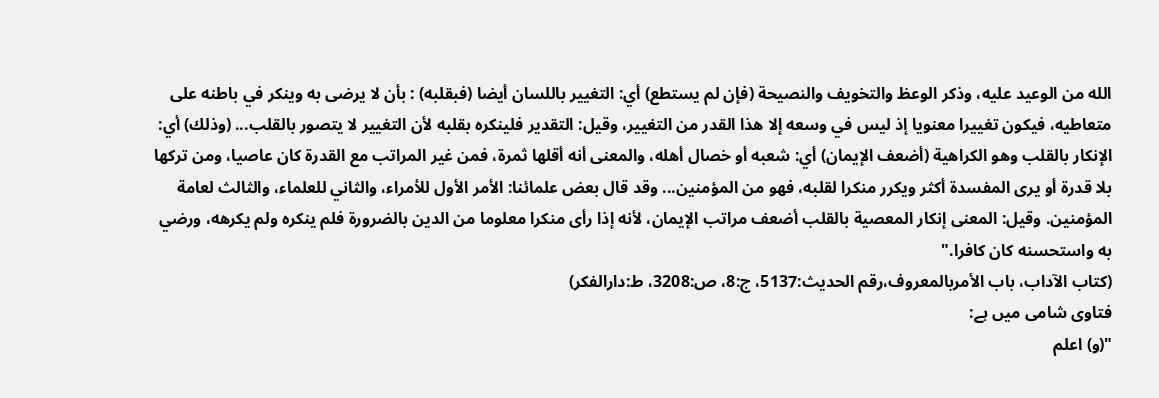الله من الوعيد عليه، وذكر الوعظ والتخويف والنصيحة (فإن لم يستطع) أي: التغيير باللسان أيضا (فبقلبه) : بأن لا يرضى به وينكر في باطنه على متعاطيه، فيكون تغييرا معنويا إذ ليس في وسعه إلا هذا القدر من التغيير، وقيل: التقدير فلينكره بقلبه لأن التغيير لا يتصور بالقلب... (وذلك) أي: الإنكار بالقلب وهو الكراهية (أضعف الإيمان) أي: شعبه أو خصال أهله، والمعنى أنه أقلها ثمرة، فمن غير المراتب مع القدرة كان عاصيا، ومن تركها بلا قدرة أو يرى المفسدة أكثر ويكرر منكرا لقلبه، فهو من المؤمنين... وقد قال بعض علمائنا: الأمر الأول للأمراء، والثاني للعلماء، والثالث لعامة المؤمنين. وقيل: المعنى إنكار المعصية بالقلب أضعف مراتب الإيمان، لأنه إذا رأى منكرا معلوما من الدين بالضرورة فلم ينكره ولم يكرهه، ورضي به واستحسنه كان كافرا."
(كتاب الآداب، باب الأمربالمعروف،رقم الحديث:5137، ج:8، ص:3208، ط:دارالفكر)
فتاوی شامی میں ہے:
"(و) اعلم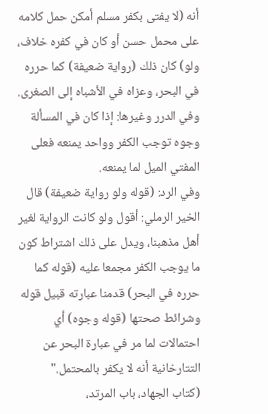أنه (لا يفتى بكفر مسلم أمكن حمل كلامه على محمل حسن أو كان في كفره خلاف، ولو) كان ذلك (رواية ضعيفة) كما حرره في البحر، وعزاه في الأشباه إلى الصغرى. وفي الدرر وغيرها: إذا كان في المسألة وجوه توجب الكفر وواحد يمنعه فعلى المفتي الميل لما يمنعه.
وفي الرد: (قوله ولو رواية ضعيفة) قال الخير الرملي: أقول ولو كانت الرواية لغير أهل مذهبنا، ويدل على ذلك اشتراط كون ما يوجب الكفر مجمعا عليه (قوله كما حرره في البحر) قدمنا عبارته قبيل قوله وشرائط صحتها (قوله وجوه) أي احتمالات لما مر في عبارة البحر عن التتارخانية أنه لا يكفر بالمحتمل."
(كتاب الجهاد، باب المرتد،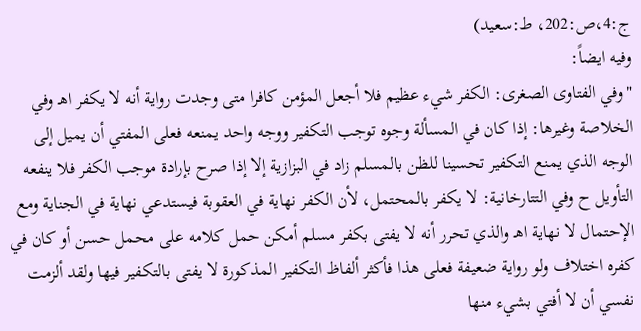ج:4،ص:202، ط:سعيد)
وفيه ايضاً:
"وفي الفتاوى الصغرى: الكفر شيء عظيم فلا أجعل المؤمن كافرا متى وجدت رواية أنه لا يكفر اهـ وفي الخلاصة وغيرها: إذا كان في المسألة وجوه توجب التكفير ووجه واحد يمنعه فعلى المفتي أن يميل إلى الوجه الذي يمنع التكفير تحسينا للظن بالمسلم زاد في البزازية إلا إذا صرح بإرادة موجب الكفر فلا ينفعه التأويل ح وفي التتارخانية: لا يكفر بالمحتمل، لأن الكفر نهاية في العقوبة فيستدعي نهاية في الجناية ومع الإحتمال لا نهاية اهـ والذي تحرر أنه لا يفتى بكفر مسلم أمكن حمل كلامه على محمل حسن أو كان في كفره اختلاف ولو رواية ضعيفة فعلى هذا فأكثر ألفاظ التكفير المذكورة لا يفتى بالتكفير فيها ولقد ألزمت نفسي أن لا أفتي بشيء منها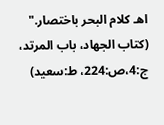اهـ كلام البحر باختصار."
(كتاب الجهاد، باب المرتد، ج:4،ص:224، ط:سعيد)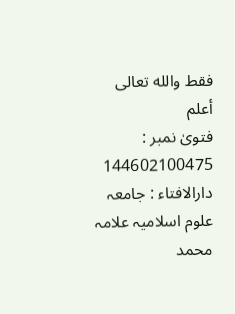فقط والله تعالى أعلم
فتویٰ نمبر : 144602100475
دارالافتاء : جامعہ علوم اسلامیہ علامہ محمد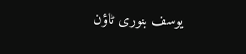یوسف بنوری ٹاؤن